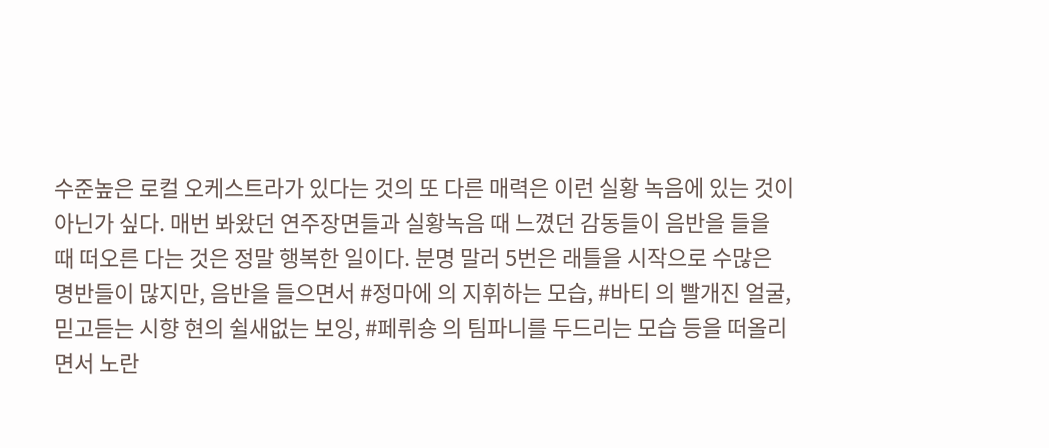수준높은 로컬 오케스트라가 있다는 것의 또 다른 매력은 이런 실황 녹음에 있는 것이 아닌가 싶다. 매번 봐왔던 연주장면들과 실황녹음 때 느꼈던 감동들이 음반을 들을 때 떠오른 다는 것은 정말 행복한 일이다. 분명 말러 5번은 래틀을 시작으로 수많은 명반들이 많지만, 음반을 들으면서 #정마에 의 지휘하는 모습, #바티 의 빨개진 얼굴, 믿고듣는 시향 현의 쉴새없는 보잉, #페뤼숑 의 팀파니를 두드리는 모습 등을 떠올리면서 노란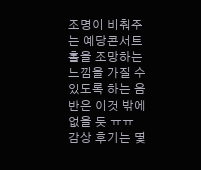조명이 비춰주는 예당콘서트홀을 조망하는 느낌을 가질 수 있도록 하는 음반은 이것 밖에 없을 듯 ㅠㅠ 감상 후기는 몇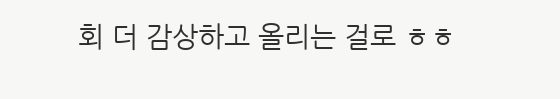회 더 감상하고 올리는 걸로 ㅎㅎ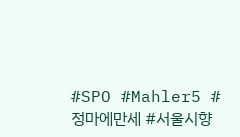#SPO #Mahler5 #정마에만세 #서울시향